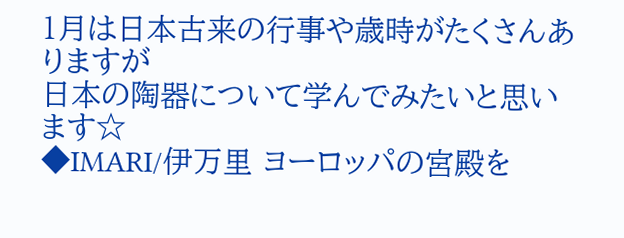1月は日本古来の行事や歳時がたくさんありますが
日本の陶器について学んでみたいと思います☆
◆IMARI/伊万里 ヨーロッパの宮殿を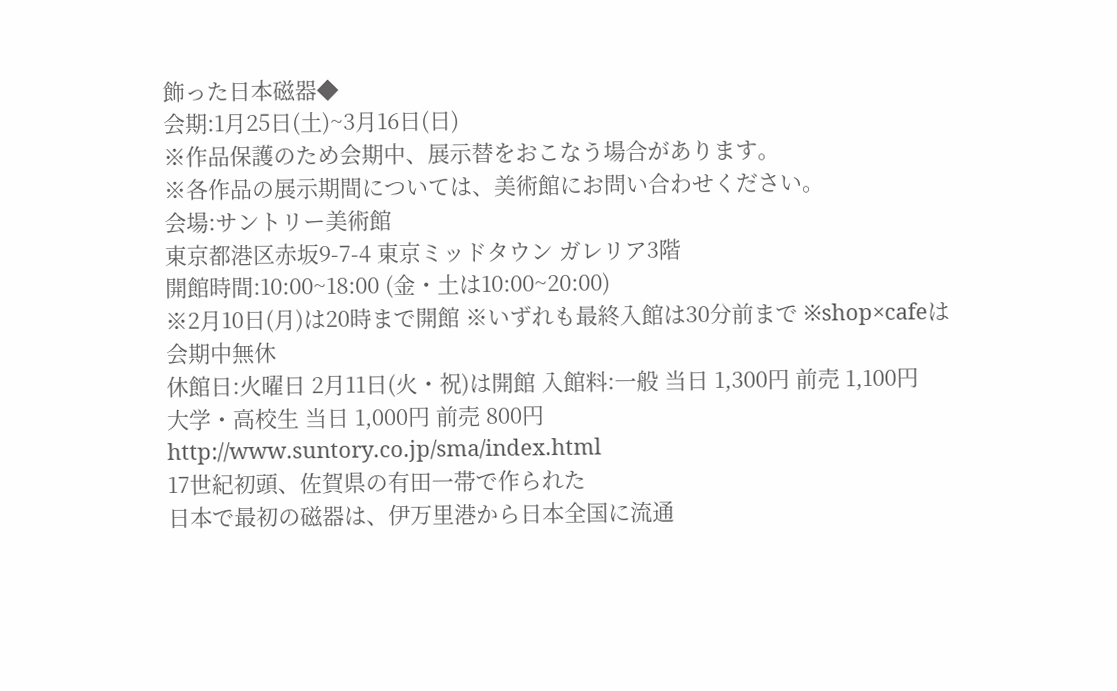飾った日本磁器◆
会期:1月25日(土)~3月16日(日)
※作品保護のため会期中、展示替をおこなう場合があります。
※各作品の展示期間については、美術館にお問い合わせください。
会場:サントリー美術館
東京都港区赤坂9-7-4 東京ミッドタウン ガレリア3階
開館時間:10:00~18:00 (金・土は10:00~20:00)
※2月10日(月)は20時まで開館 ※いずれも最終入館は30分前まで ※shop×cafeは会期中無休
休館日:火曜日 2月11日(火・祝)は開館 入館料:一般 当日 1,300円 前売 1,100円
大学・高校生 当日 1,000円 前売 800円
http://www.suntory.co.jp/sma/index.html
17世紀初頭、佐賀県の有田一帯で作られた
日本で最初の磁器は、伊万里港から日本全国に流通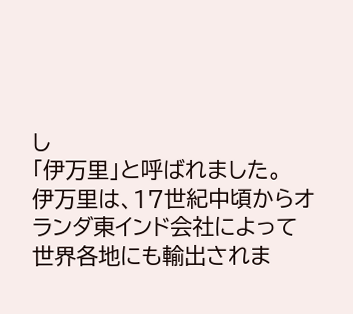し
「伊万里」と呼ばれました。
伊万里は、17世紀中頃からオランダ東インド会社によって
世界各地にも輸出されま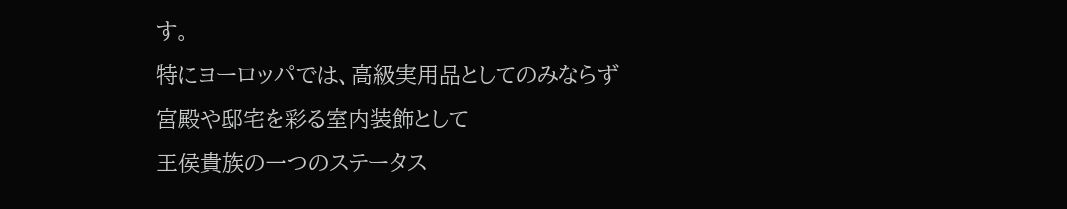す。
特にヨーロッパでは、高級実用品としてのみならず
宮殿や邸宅を彩る室内装飾として
王侯貴族の一つのステータス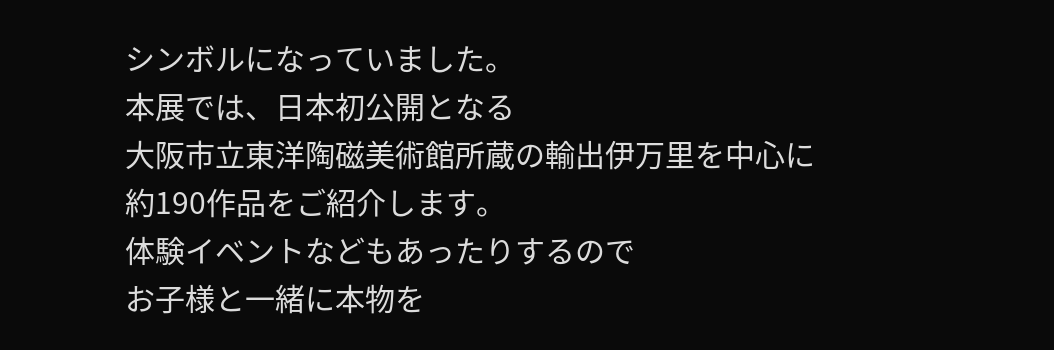シンボルになっていました。
本展では、日本初公開となる
大阪市立東洋陶磁美術館所蔵の輸出伊万里を中心に
約190作品をご紹介します。
体験イベントなどもあったりするので
お子様と一緒に本物を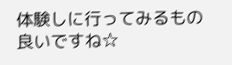体験しに行ってみるもの良いですね☆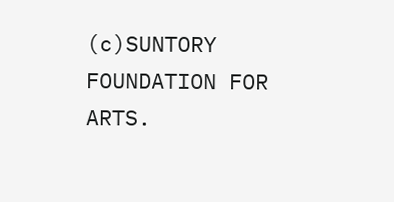(c)SUNTORY FOUNDATION FOR ARTS.